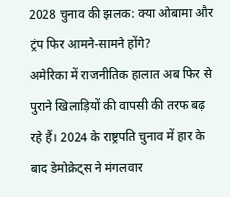2028 चुनाव की झलक: क्या ओबामा और ट्रंप फिर आमने-सामने होंगे?
अमेरिका में राजनीतिक हालात अब फिर से पुराने खिलाड़ियों की वापसी की तरफ बढ़ रहे हैं। 2024 के राष्ट्रपति चुनाव में हार के बाद डेमोक्रेट्स ने मंगलवार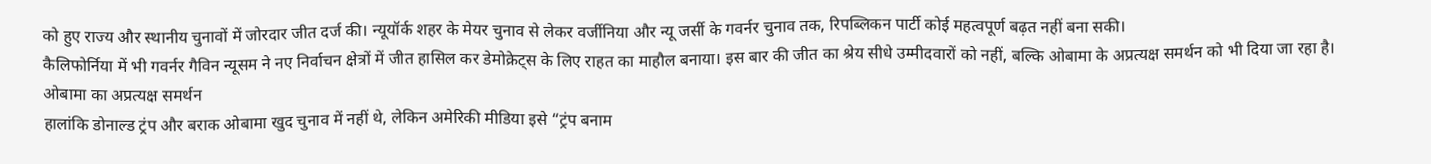को हुए राज्य और स्थानीय चुनावों में जोरदार जीत दर्ज की। न्यूयॉर्क शहर के मेयर चुनाव से लेकर वर्जीनिया और न्यू जर्सी के गवर्नर चुनाव तक, रिपब्लिकन पार्टी कोई महत्वपूर्ण बढ़त नहीं बना सकी।
कैलिफोर्निया में भी गवर्नर गैविन न्यूसम ने नए निर्वाचन क्षेत्रों में जीत हासिल कर डेमोक्रेट्स के लिए राहत का माहौल बनाया। इस बार की जीत का श्रेय सीधे उम्मीदवारों को नहीं, बल्कि ओबामा के अप्रत्यक्ष समर्थन को भी दिया जा रहा है।
ओबामा का अप्रत्यक्ष समर्थन
हालांकि डोनाल्ड ट्रंप और बराक ओबामा खुद चुनाव में नहीं थे, लेकिन अमेरिकी मीडिया इसे “ट्रंप बनाम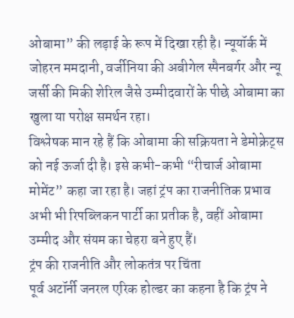ओबामा” की लड़ाई के रूप में दिखा रही है। न्यूयॉर्क में जोहरन ममदानी, वर्जीनिया की अबीगेल स्पैनबर्गर और न्यू जर्सी की मिकी शेरिल जैसे उम्मीदवारों के पीछे ओबामा का खुला या परोक्ष समर्थन रहा।
विश्लेषक मान रहे हैं कि ओबामा की सक्रियता ने डेमोक्रेट्स को नई ऊर्जा दी है। इसे कभी-कभी “रीचार्ज ओबामा मोमेंट” कहा जा रहा है। जहां ट्रंप का राजनीतिक प्रभाव अभी भी रिपब्लिकन पार्टी का प्रतीक है, वहीं ओबामा उम्मीद और संयम का चेहरा बने हुए हैं।
ट्रंप की राजनीति और लोकतंत्र पर चिंता
पूर्व अटॉर्नी जनरल एरिक होल्डर का कहना है कि ट्रंप ने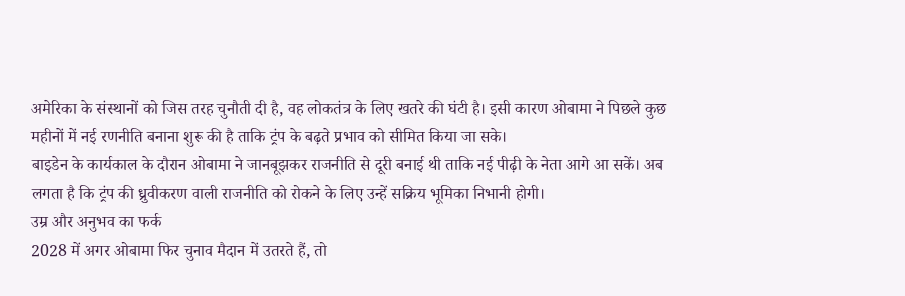अमेरिका के संस्थानों को जिस तरह चुनौती दी है, वह लोकतंत्र के लिए खतरे की घंटी है। इसी कारण ओबामा ने पिछले कुछ महीनों में नई रणनीति बनाना शुरू की है ताकि ट्रंप के बढ़ते प्रभाव को सीमित किया जा सके।
बाइडेन के कार्यकाल के दौरान ओबामा ने जानबूझकर राजनीति से दूरी बनाई थी ताकि नई पीढ़ी के नेता आगे आ सकें। अब लगता है कि ट्रंप की ध्रुवीकरण वाली राजनीति को रोकने के लिए उन्हें सक्रिय भूमिका निभानी होगी।
उम्र और अनुभव का फर्क
2028 में अगर ओबामा फिर चुनाव मैदान में उतरते हैं, तो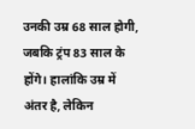उनकी उम्र 68 साल होगी, जबकि ट्रंप 83 साल के होंगे। हालांकि उम्र में अंतर है, लेकिन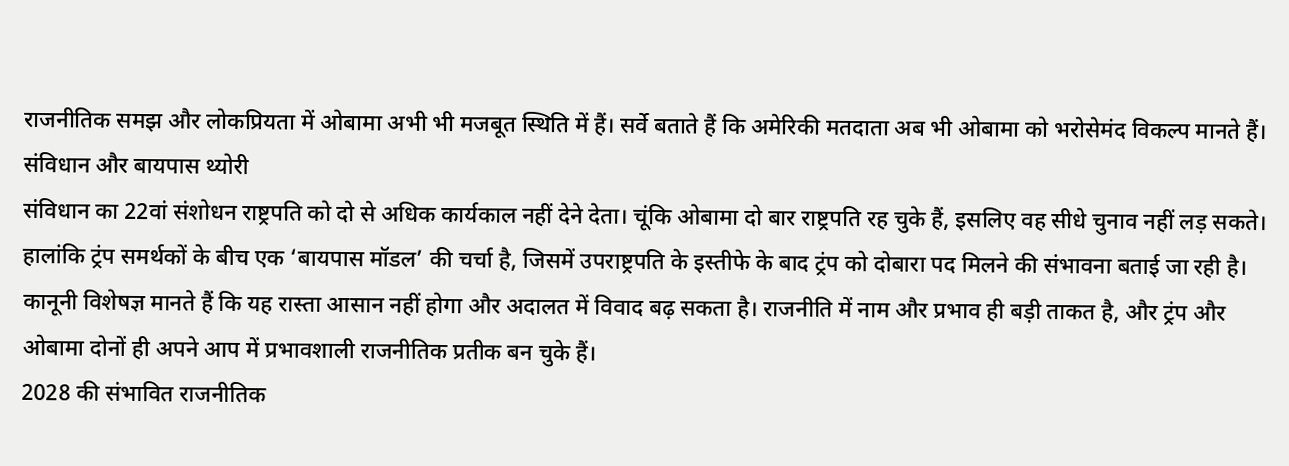राजनीतिक समझ और लोकप्रियता में ओबामा अभी भी मजबूत स्थिति में हैं। सर्वे बताते हैं कि अमेरिकी मतदाता अब भी ओबामा को भरोसेमंद विकल्प मानते हैं।
संविधान और बायपास थ्योरी
संविधान का 22वां संशोधन राष्ट्रपति को दो से अधिक कार्यकाल नहीं देने देता। चूंकि ओबामा दो बार राष्ट्रपति रह चुके हैं, इसलिए वह सीधे चुनाव नहीं लड़ सकते। हालांकि ट्रंप समर्थकों के बीच एक ‘बायपास मॉडल’ की चर्चा है, जिसमें उपराष्ट्रपति के इस्तीफे के बाद ट्रंप को दोबारा पद मिलने की संभावना बताई जा रही है।
कानूनी विशेषज्ञ मानते हैं कि यह रास्ता आसान नहीं होगा और अदालत में विवाद बढ़ सकता है। राजनीति में नाम और प्रभाव ही बड़ी ताकत है, और ट्रंप और ओबामा दोनों ही अपने आप में प्रभावशाली राजनीतिक प्रतीक बन चुके हैं।
2028 की संभावित राजनीतिक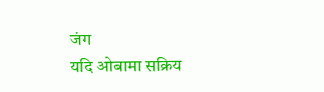जंग
यदि ओबामा सक्रिय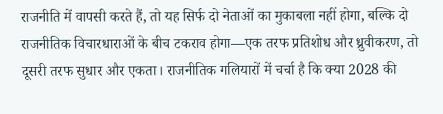राजनीति में वापसी करते हैं, तो यह सिर्फ दो नेताओं का मुकाबला नहीं होगा, बल्कि दो राजनीतिक विचारधाराओं के बीच टकराव होगा—एक तरफ प्रतिशोध और ध्रुवीकरण, तो दूसरी तरफ सुधार और एकता। राजनीतिक गलियारों में चर्चा है कि क्या 2028 की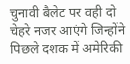चुनावी बैलेट पर वही दो चेहरे नजर आएंगे जिन्होंने पिछले दशक में अमेरिकी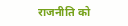राजनीति को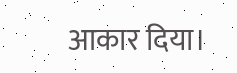आकार दिया।